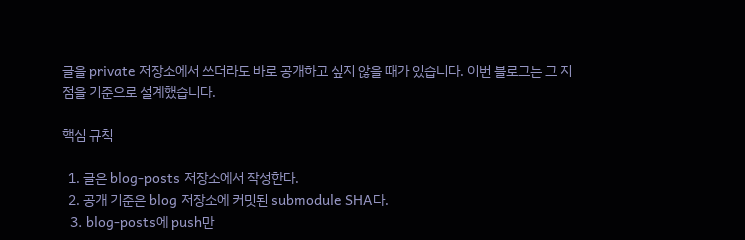글을 private 저장소에서 쓰더라도 바로 공개하고 싶지 않을 때가 있습니다. 이번 블로그는 그 지점을 기준으로 설계했습니다.

핵심 규칙

  1. 글은 blog-posts 저장소에서 작성한다.
  2. 공개 기준은 blog 저장소에 커밋된 submodule SHA다.
  3. blog-posts에 push만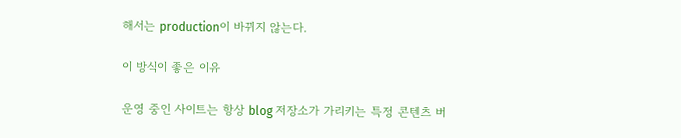해서는 production이 바뀌지 않는다.

이 방식이 좋은 이유

운영 중인 사이트는 항상 blog 저장소가 가리키는 특정 콘텐츠 버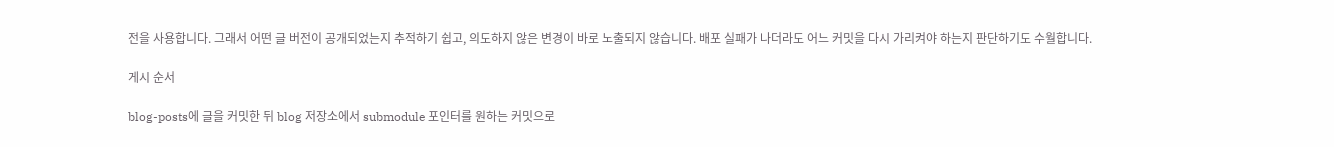전을 사용합니다. 그래서 어떤 글 버전이 공개되었는지 추적하기 쉽고, 의도하지 않은 변경이 바로 노출되지 않습니다. 배포 실패가 나더라도 어느 커밋을 다시 가리켜야 하는지 판단하기도 수월합니다.

게시 순서

blog-posts에 글을 커밋한 뒤 blog 저장소에서 submodule 포인터를 원하는 커밋으로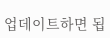업데이트하면 됩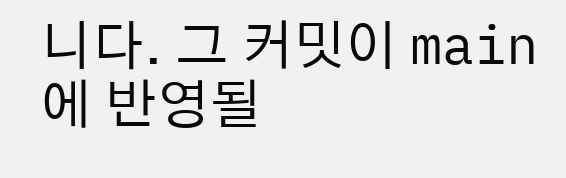니다. 그 커밋이 main에 반영될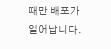때만 배포가 일어납니다.